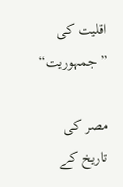اقلیت کی ”جمہوریت“

مصر کی تاریخ کے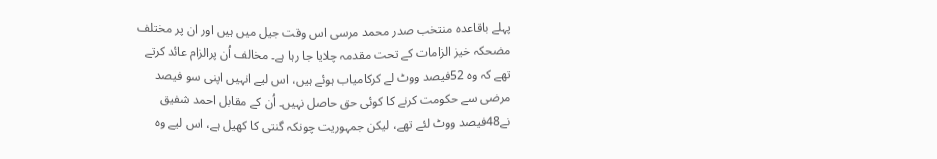پہلے باقاعدہ منتخب صدر محمد مرسی اس وقت جیل میں ہیں اور ان پر مختلف مضحکہ خیز الزامات کے تحت مقدمہ چلایا جا رہا ہے۔ مخالف اُن پرالزام عائد کرتے تھے کہ وہ 52فیصد ووٹ لے کرکامیاب ہوئے ہیں، اس لیے انہیں اپنی سو فیصد مرضی سے حکومت کرنے کا کوئی حق حاصل نہیں۔ اُن کے مقابل احمد شفیق نے48فیصد ووٹ لئے تھے، لیکن جمہوریت چونکہ گنتی کا کھیل ہے، اس لیے وہ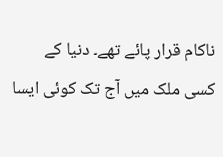ناکام قرار پائے تھے۔ دنیا کے کسی ملک میں آج تک کوئی ایسا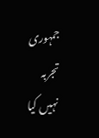جمہوری تجربہ نہیں کیا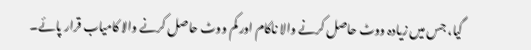گیا، جس میں زیادہ ووٹ حاصل کرنے والا ناکام اور کم ووٹ حاصل کرنے والا کامیاب قرار پائے۔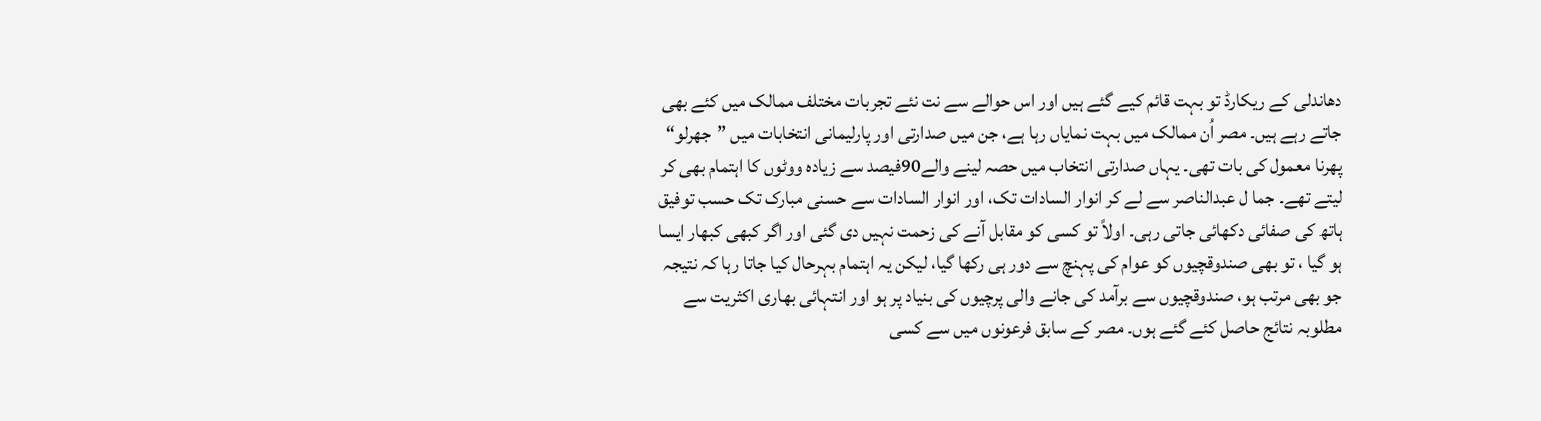دھاندلی کے ریکارڈ تو بہت قائم کیے گئے ہیں اور اس حوالے سے نت نئے تجربات مختلف ممالک میں کئے بھی جاتے رہے ہیں۔ مصر اُن ممالک میں بہت نمایاں رہا ہے، جن میں صدارتی اور پارلیمانی انتخابات میں ”جھرلو“ پھرنا معمول کی بات تھی۔ یہاں صدارتی انتخاب میں حصہ لینے والے90فیصد سے زیادہ ووٹوں کا اہتمام بھی کر لیتے تھے۔ جما ل عبدالناصر سے لے کر انوار السادات تک، اور انوار السادات سے حسنی مبارک تک حسب توفیق ہاتھ کی صفائی دکھائی جاتی رہی۔ اولاً تو کسی کو مقابل آنے کی زحمت نہیں دی گئی اور اگر کبھی کبھار ایسا ہو گیا ، تو بھی صندوقچیوں کو عوام کی پہنچ سے دور ہی رکھا گیا، لیکن یہ اہتمام بہرحال کیا جاتا رہا کہ نتیجہ جو بھی مرتب ہو، صندوقچیوں سے برآمد کی جانے والی پرچیوں کی بنیاد پر ہو اور انتہائی بھاری اکثریت سے مطلوبہ نتائج حاصل کئے گئے ہوں۔ مصر کے سابق فرعونوں میں سے کسی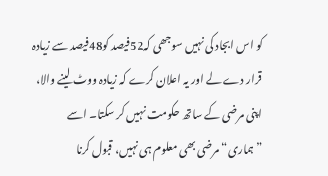کو اس ابجاد کی نہیں سوجھی کہ52فیصد کو48فیصد سے زیادہ قرار دے لے اور یہ اعلان کرے کہ زیادہ ووٹ لینے والا، اپنی مرضی کے ساتھ حکومت نہیں کر سکتا۔ اسے ”ہماری“ مرضی بھی معلوم ہی نہیں، قبول کرنا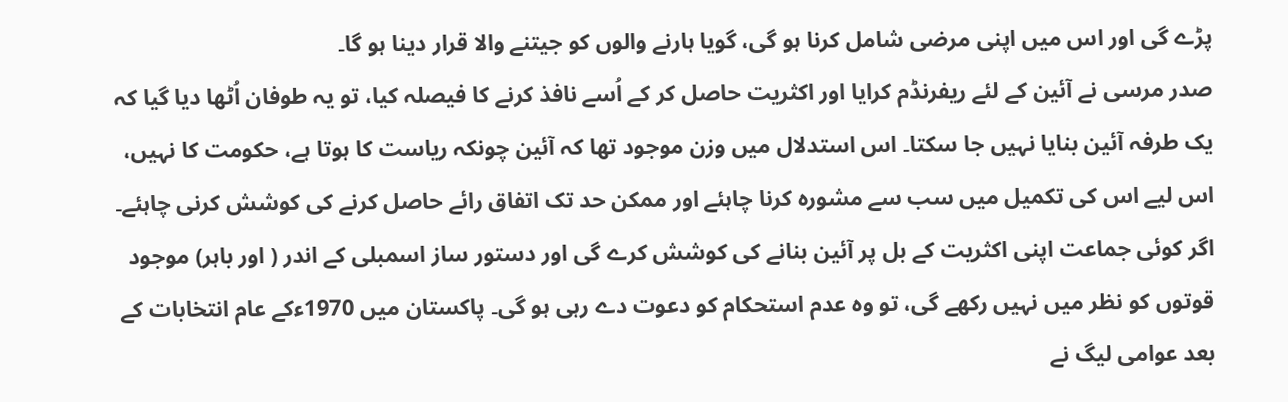پڑے گی اور اس میں اپنی مرضی شامل کرنا ہو گی، گویا ہارنے والوں کو جیتنے والا قرار دینا ہو گا۔
صدر مرسی نے آئین کے لئے ریفرنڈم کرایا اور اکثریت حاصل کر کے اُسے نافذ کرنے کا فیصلہ کیا، تو یہ طوفان اُٹھا دیا گیا کہ یک طرفہ آئین بنایا نہیں جا سکتا۔ اس استدلال میں وزن موجود تھا کہ آئین چونکہ ریاست کا ہوتا ہے، حکومت کا نہیں، اس لیے اس کی تکمیل میں سب سے مشورہ کرنا چاہئے اور ممکن حد تک اتفاق رائے حاصل کرنے کی کوشش کرنی چاہئے۔ اگر کوئی جماعت اپنی اکثریت کے بل پر آئین بنانے کی کوشش کرے گی اور دستور ساز اسمبلی کے اندر ( اور باہر) موجود قوتوں کو نظر میں نہیں رکھے گی، تو وہ عدم استحکام کو دعوت دے رہی ہو گی۔ پاکستان میں 1970ءکے عام انتخابات کے بعد عوامی لیگ نے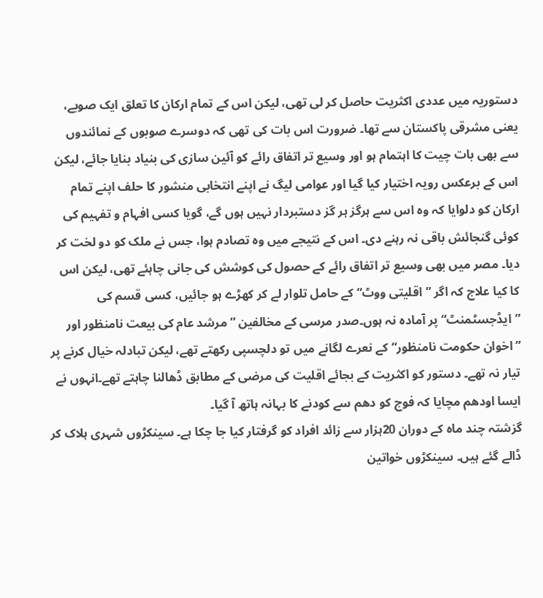دستوریہ میں عددی اکثریت حاصل کر لی تھی، لیکن اس کے تمام ارکان کا تعلق ایک صوبے، یعنی مشرقی پاکستان سے تھا۔ ضرورت اس بات کی تھی کہ دوسرے صوبوں کے نمائندوں سے بھی بات چیت کا اہتمام ہو اور وسیع تر اتفاق رائے کو آئین سازی کی بنیاد بنایا جائے، لیکن اس کے برعکس رویہ اختیار کیا گیا اور عوامی لیگ نے اپنے انتخابی منشور کا حلف اپنے تمام ارکان کو دلوایا کہ وہ اس سے ہرگز ہر گز دستبردار نہیں ہوں گے، گویا کسی افہام و تفہیم کی کوئی گنجائش باقی نہ رہنے دی۔ اس کے نتیجے میں وہ تصادم ہوا، جس نے ملک کو دو لخت کر دیا۔ مصر میں بھی وسیع تر اتفاق رائے کے حصول کی کوشش کی جانی چاہئے تھی، لیکن اس کا کیا علاج کہ اگر ”اقلیتی ووٹ“ کے حامل تلوار لے کر کھڑے ہو جائیں، کسی قسم کی ”ایڈجسٹمنٹ“ پر آمادہ نہ ہوں۔صدر مرسی کے مخالفین ”مرشد عام کی بیعت نامنظور اور ”اخوان حکومت نامنظور“کے نعرے لگانے میں تو دلچسپی رکھتے تھے، لیکن تبادلہ خیال کرنے پر تیار نہ تھے۔ دستور کو اکثریت کے بجائے اقلیت کی مرضی کے مطابق ڈھالنا چاہتے تھے۔انہوں نے ایسا اودھم مچایا کہ فوج کو دھم سے کودنے کا بہانہ ہاتھ آ گیا۔
گزشتہ چند ماہ کے دوران 20ہزار سے زائد افراد کو گرفتار کیا جا چکا ہے۔ سینکڑوں شہری ہلاک کر ڈالے گئے ہیں۔ سینکڑوں خواتین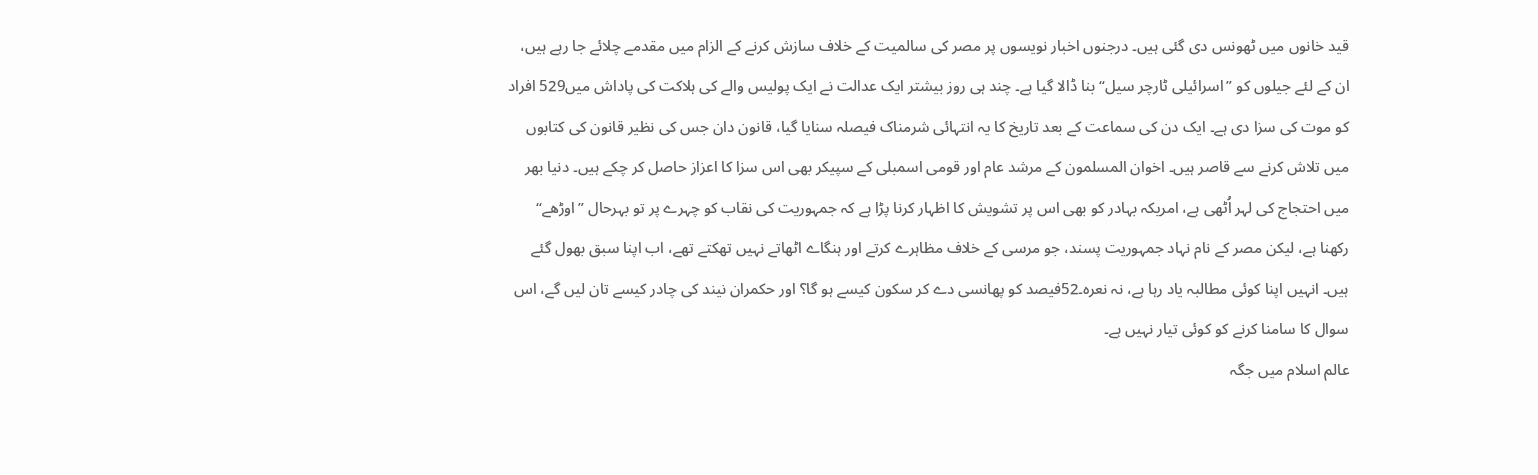قید خانوں میں ٹھونس دی گئی ہیں۔ درجنوں اخبار نویسوں پر مصر کی سالمیت کے خلاف سازش کرنے کے الزام میں مقدمے چلائے جا رہے ہیں، ان کے لئے جیلوں کو ”اسرائیلی ٹارچر سیل“ بنا ڈالا گیا ہے۔ چند ہی روز بیشتر ایک عدالت نے ایک پولیس والے کی ہلاکت کی پاداش میں529 افراد کو موت کی سزا دی ہے۔ ایک دن کی سماعت کے بعد تاریخ کا یہ انتہائی شرمناک فیصلہ سنایا گیا، قانون دان جس کی نظیر قانون کی کتابوں میں تلاش کرنے سے قاصر ہیں۔ اخوان المسلمون کے مرشد عام اور قومی اسمبلی کے سپیکر بھی اس سزا کا اعزاز حاصل کر چکے ہیں۔ دنیا بھر میں احتجاج کی لہر اُٹھی ہے، امریکہ بہادر کو بھی اس پر تشویش کا اظہار کرنا پڑا ہے کہ جمہوریت کی نقاب کو چہرے پر تو بہرحال ”اوڑھے“ رکھنا ہے، لیکن مصر کے نام نہاد جمہوریت پسند، جو مرسی کے خلاف مظاہرے کرتے اور ہنگاے اٹھاتے نہیں تھکتے تھے، اب اپنا سبق بھول گئے ہیں۔ انہیں اپنا کوئی مطالبہ یاد رہا ہے، نہ نعرہ۔52فیصد کو پھانسی دے کر سکون کیسے ہو گا؟ اور حکمران نیند کی چادر کیسے تان لیں گے، اس سوال کا سامنا کرنے کو کوئی تیار نہیں ہے۔
عالم اسلام میں جگہ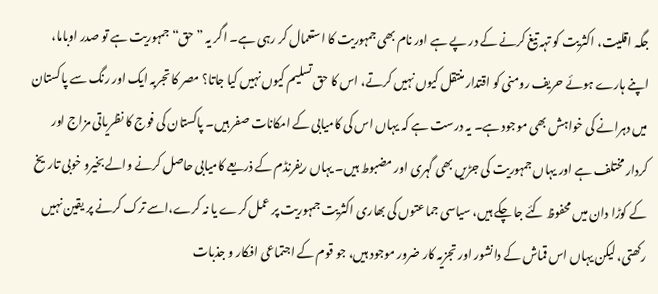جگہ اقلیت، اکثریت کو تہہ تیغ کرنے کے در پے ہے اور نام بھی جمہوریت کا استعمال کر رہی ہے۔ اگر یہ ”حق“ جمہوریت ہے تو صدر اوباما، اپنے ہارے ہوئے حریف رومنی کو اقتدار منتقل کیوں نہیں کرتے، اس کا حق تسلیم کیوں نہیں کیا جاتا؟ مصر کا تجربہ ایک اور رنگ سے پاکستان میں دہرانے کی خواہش بھی موجود ہے۔ یہ درست ہے کہ یہاں اس کی کامیابی کے امکانات صفر ہیں۔ پاکستان کی فوج کا نظریاتی مزاج اور کردار مختلف ہے اور یہاں جمہوریت کی جڑیں بھی گہری اور مضبوط ہیں۔ یہاں ریفرنڈم کے ذریعے کامیابی حاصل کرنے والے بخیرو خوبی تاریخ کے کوڑا دان میں محفوظ کئے جا چکے ہیں، سیاسی جماعتوں کی بھاری اکثریت جمہوریت پر عمل کرے یا نہ کرے،اسے ترک کرنے پر یقین نہیں رکھتی، لیکن یہاں اس قماش کے دانشور اور تجزیہ کار ضرور موجود ہیں، جو قوم کے اجتماعی افکار و جذبات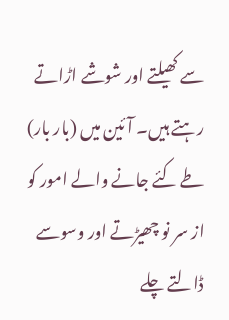سے کھیلتے اور شوشے اڑاتے رہتے ہیں۔ آئین میں (بار بار) طے کئے جانے والے امور کو از سر نو چھیڑتے اور وسوسے ڈالتے چلے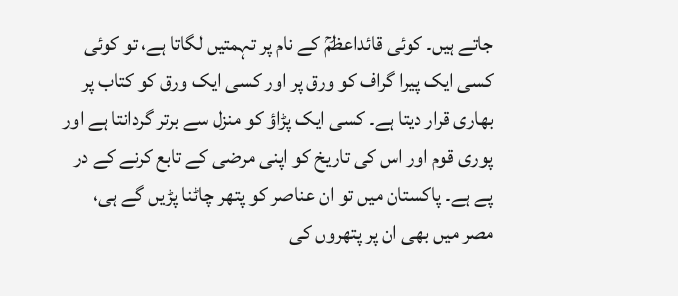جاتے ہیں۔ کوئی قائداعظمؒ کے نام پر تہمتیں لگاتا ہے، تو کوئی کسی ایک پیرا گراف کو ورق پر اور کسی ایک ورق کو کتاب پر بھاری قرار دیتا ہے۔ کسی ایک پڑاؤ کو منزل سے برتر گردانتا ہے اور پوری قوم اور اس کی تاریخ کو اپنی مرضی کے تابع کرنے کے در پے ہے۔ پاکستان میں تو ان عناصر کو پتھر چاٹنا پڑیں گے ہی، مصر میں بھی ان پر پتھروں کی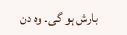بارش ہو گی۔ وہ دن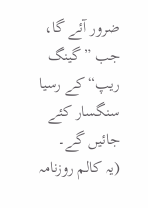ضرور آئے گا، جب ”گینگ ریپ“ کے رسیا سنگسار کئے جائیں گے۔
(یہ کالم روزنامہ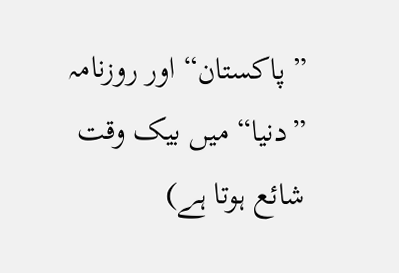” پاکستان“ اور روزنامہ ”دنیا“ میں بیک وقت شائع ہوتا ہے)